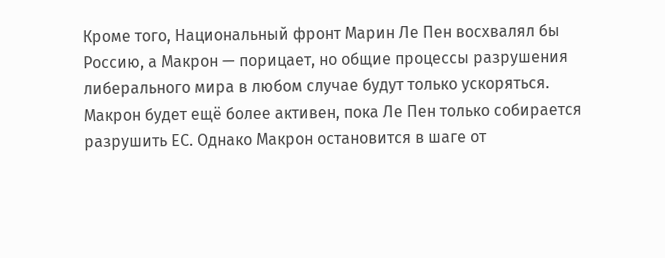Кроме того, Национальный фронт Марин Ле Пен восхвалял бы Россию, а Макрон — порицает, но общие процессы разрушения либерального мира в любом случае будут только ускоряться. Макрон будет ещё более активен, пока Ле Пен только собирается разрушить ЕС. Однако Макрон остановится в шаге от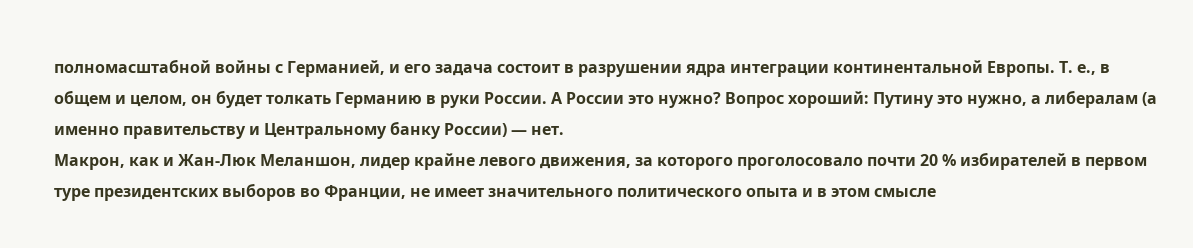полномасштабной войны с Германией, и его задача состоит в разрушении ядра интеграции континентальной Европы. Т. е., в общем и целом, он будет толкать Германию в руки России. А России это нужно? Вопрос хороший: Путину это нужно, а либералам (а именно правительству и Центральному банку России) — нет.
Макрон, как и Жан-Люк Меланшон, лидер крайне левого движения, за которого проголосовало почти 20 % избирателей в первом туре президентских выборов во Франции, не имеет значительного политического опыта и в этом смысле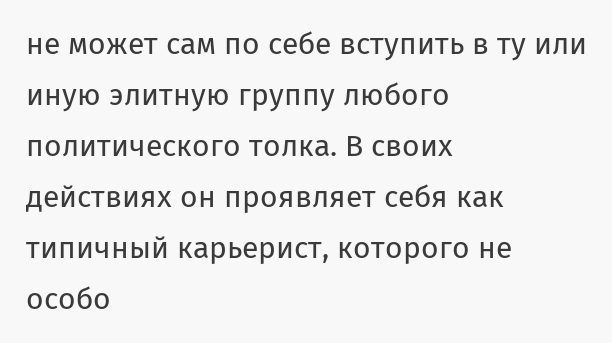не может сам по себе вступить в ту или иную элитную группу любого политического толка. В своих действиях он проявляет себя как типичный карьерист, которого не особо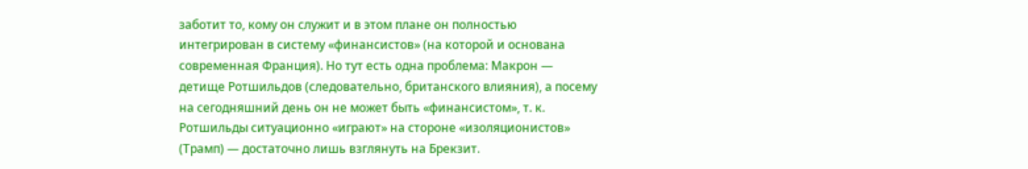заботит то, кому он служит и в этом плане он полностью интегрирован в систему «финансистов» (на которой и основана современная Франция). Но тут есть одна проблема: Макрон — детище Ротшильдов (следовательно, британского влияния), а посему на сегодняшний день он не может быть «финансистом», т. к. Ротшильды ситуационно «играют» на стороне «изоляционистов» (Трамп) — достаточно лишь взглянуть на Брекзит.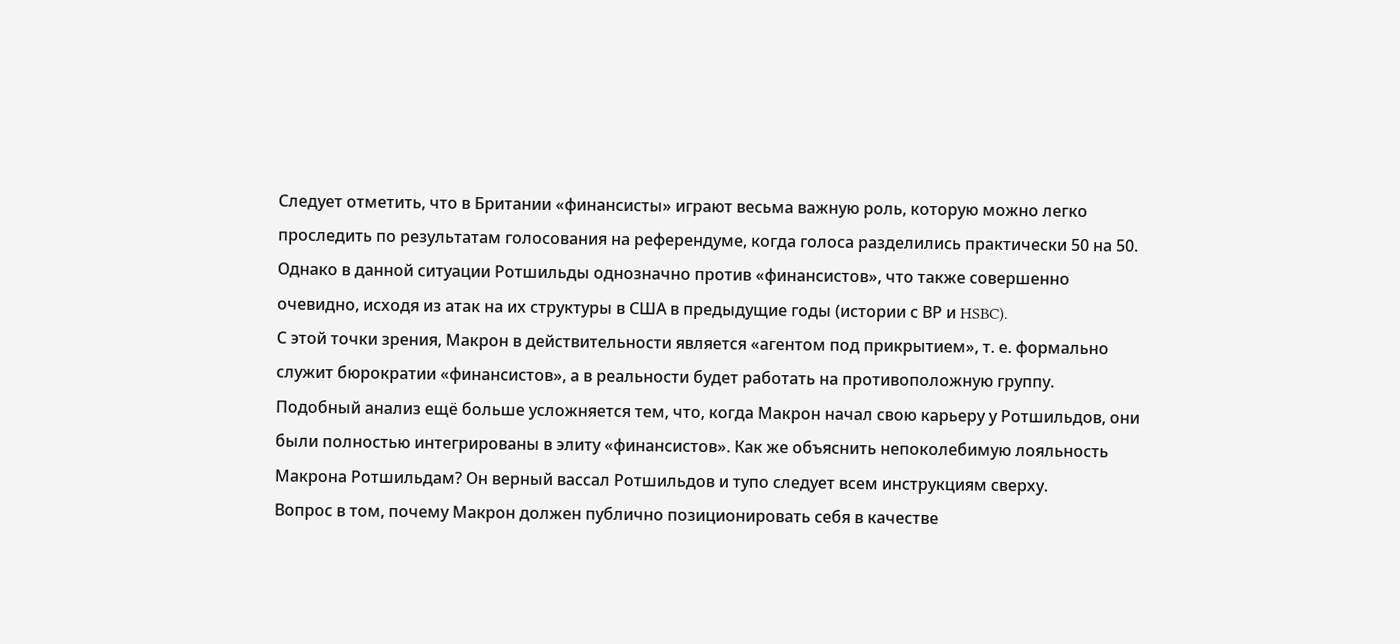Следует отметить, что в Британии «финансисты» играют весьма важную роль, которую можно легко проследить по результатам голосования на референдуме, когда голоса разделились практически 50 на 50. Однако в данной ситуации Ротшильды однозначно против «финансистов», что также совершенно очевидно, исходя из атак на их структуры в США в предыдущие годы (истории с ВР и HSBC).
С этой точки зрения, Макрон в действительности является «агентом под прикрытием», т. е. формально служит бюрократии «финансистов», а в реальности будет работать на противоположную группу. Подобный анализ ещё больше усложняется тем, что, когда Макрон начал свою карьеру у Ротшильдов, они были полностью интегрированы в элиту «финансистов». Как же объяснить непоколебимую лояльность Макрона Ротшильдам? Он верный вассал Ротшильдов и тупо следует всем инструкциям сверху.
Вопрос в том, почему Макрон должен публично позиционировать себя в качестве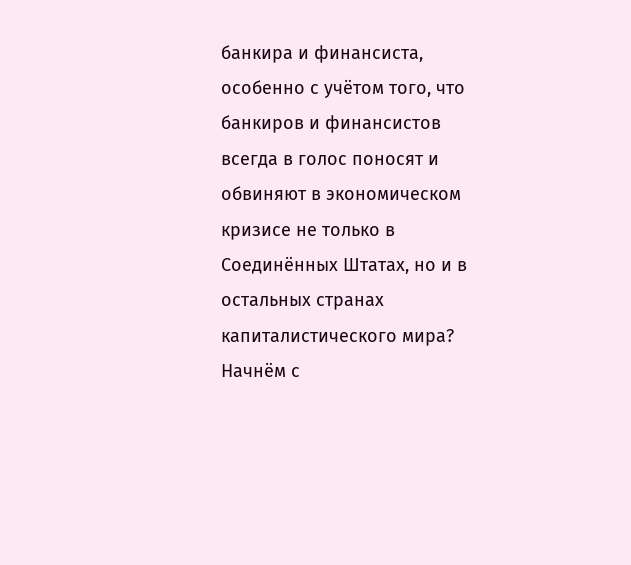банкира и финансиста, особенно с учётом того, что банкиров и финансистов всегда в голос поносят и обвиняют в экономическом кризисе не только в Соединённых Штатах, но и в остальных странах капиталистического мира?
Начнём с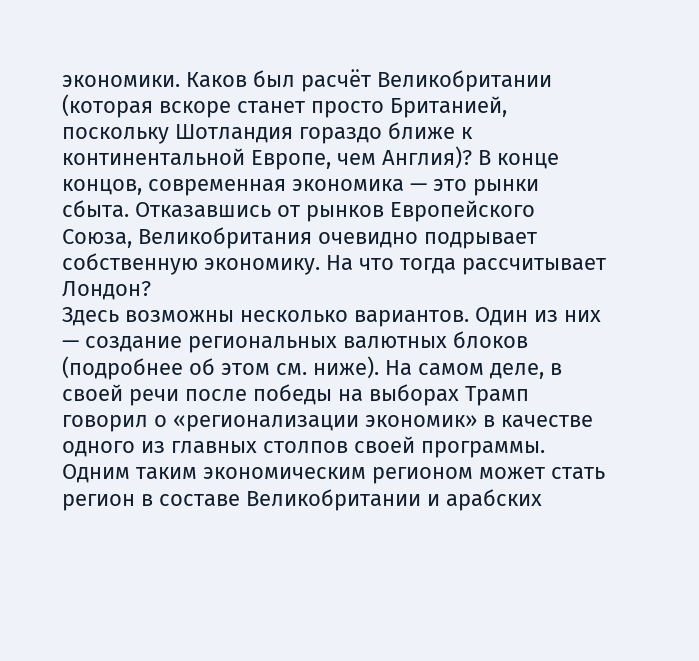экономики. Каков был расчёт Великобритании (которая вскоре станет просто Британией, поскольку Шотландия гораздо ближе к континентальной Европе, чем Англия)? В конце концов, современная экономика — это рынки сбыта. Отказавшись от рынков Европейского Союза, Великобритания очевидно подрывает собственную экономику. На что тогда рассчитывает Лондон?
Здесь возможны несколько вариантов. Один из них — создание региональных валютных блоков (подробнее об этом см. ниже). На самом деле, в своей речи после победы на выборах Трамп говорил о «регионализации экономик» в качестве одного из главных столпов своей программы. Одним таким экономическим регионом может стать регион в составе Великобритании и арабских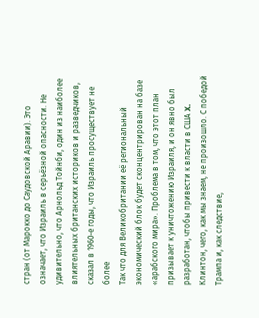стран (от Марокко до Саудовской Аравии). Это означает, что Израиль в серьёзной опасности. Не удивительно, что Арнольд Тойнби, один из наиболее влиятельных британских историков и разведчиков, сказал в 1960-е годы, что Израиль просуществует не более
Так что для Великобритании её региональный экономический блок будет сконцентрирован на базе «арабского мира». Проблема в том, что этот план призывает к уничтожению Израиля, и он явно был разработан, чтобы привести к власти в США X. Клинтон, чего, как мы знаем, не произошло. С победой Трампа и, как следствие,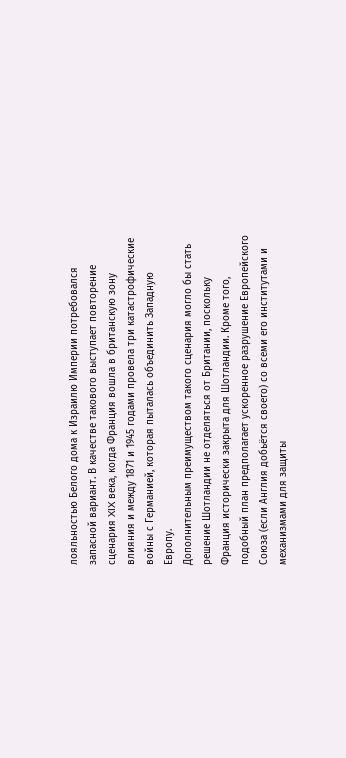лояльностью Белого дома к Израилю Империи потребовался запасной вариант. В качестве такового выступает повторение сценария XIX века, когда Франция вошла в британскую зону влияния и между 1871 и 1945 годами провела три катастрофические войны с Германией, которая пыталась объединить Западную Европу.
Дополнительным преимуществом такого сценария могло бы стать решение Шотландии не отделяться от Британии, поскольку Франция исторически закрыта для Шотландии. Кроме того, подобный план предполагает ускоренное разрушение Европейского Союза (если Англия добьётся своего) со всеми его институтами и механизмами для защиты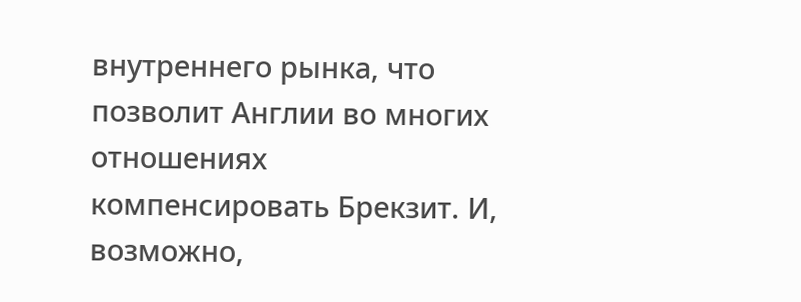внутреннего рынка, что позволит Англии во многих отношениях компенсировать Брекзит. И, возможно,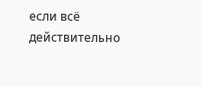если всё действительно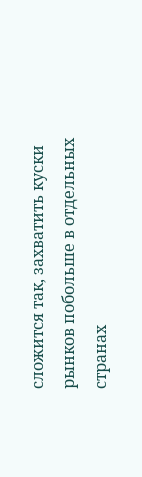сложится так, захватить куски рынков побольше в отдельных странах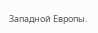Западной Европы.